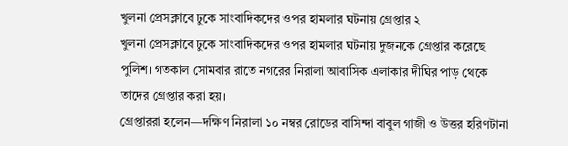খুলনা প্রেসক্লাবে ঢুকে সাংবাদিকদের ওপর হামলার ঘটনায় গ্রেপ্তার ২
খুলনা প্রেসক্লাবে ঢুকে সাংবাদিকদের ওপর হামলার ঘটনায় দুজনকে গ্রেপ্তার করেছে পুলিশ। গতকাল সোমবার রাতে নগরের নিরালা আবাসিক এলাকার দীঘির পাড় থেকে তাদের গ্রেপ্তার করা হয়।
গ্রেপ্তাররা হলেন—দক্ষিণ নিরালা ১০ নম্বর রোডের বাসিন্দা বাবুল গাজী ও উত্তর হরিণটানা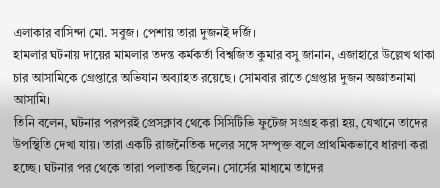এলাকার বাসিন্দা মো. সবুজ। পেশায় তারা দুজনই দর্জি।
হামলার ঘটনায় দায়ের মামলার তদন্ত কর্মকর্তা বিশ্বজিত কুমার বসু জানান, এজাহারে উল্লেখ থাকা চার আসামিকে গ্রেপ্তারে অভিযান অব্যাহত রয়েছে। সোমবার রাতে গ্রেপ্তার দুজন অজ্ঞাতনামা আসামি।
তিনি বলেন, ঘটনার পরপরই প্রেসক্লাব থেকে সিসিটিভি ফুটেজ সংগ্রহ করা হয়, যেখানে তাদের উপস্থিতি দেখা যায়। তারা একটি রাজনৈতিক দলের সঙ্গে সম্পৃক্ত বলে প্রাথমিকভাবে ধারণা করা হচ্ছে। ঘটনার পর থেকে তারা পলাতক ছিলেন। সোর্সের মাধ্যমে তাদের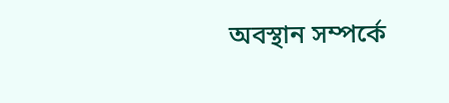অবস্থান সম্পর্কে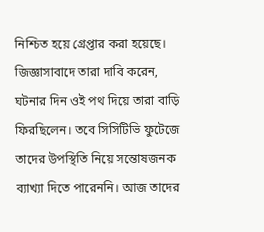নিশ্চিত হয়ে গ্রেপ্তার করা হয়েছে।
জিজ্ঞাসাবাদে তারা দাবি করেন, ঘটনার দিন ওই পথ দিয়ে তারা বাড়ি ফিরছিলেন। তবে সিসিটিভি ফুটেজে তাদের উপস্থিতি নিয়ে সন্তোষজনক ব্যাখ্যা দিতে পারেননি। আজ তাদের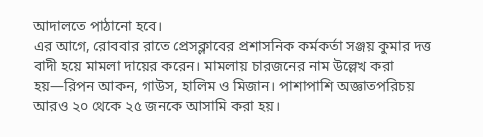আদালতে পাঠানো হবে।
এর আগে, রোববার রাতে প্রেসক্লাবের প্রশাসনিক কর্মকর্তা সঞ্জয় কুমার দত্ত বাদী হয়ে মামলা দায়ের করেন। মামলায় চারজনের নাম উল্লেখ করা হয়—রিপন আকন, গাউস, হালিম ও মিজান। পাশাপাশি অজ্ঞাতপরিচয় আরও ২০ থেকে ২৫ জনকে আসামি করা হয়।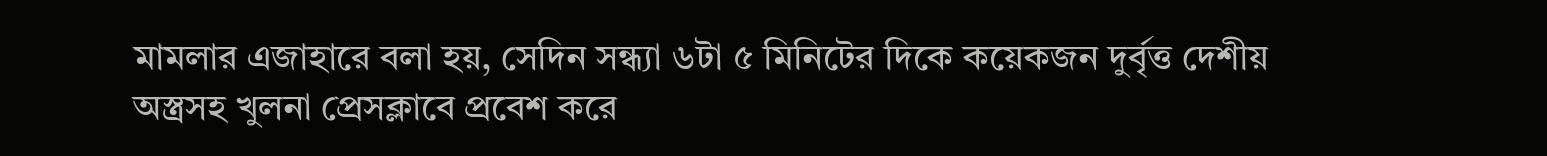মামলার এজাহারে বলা হয়, সেদিন সন্ধ্যা ৬টা ৫ মিনিটের দিকে কয়েকজন দুর্বৃত্ত দেশীয় অস্ত্রসহ খুলনা প্রেসক্লাবে প্রবেশ করে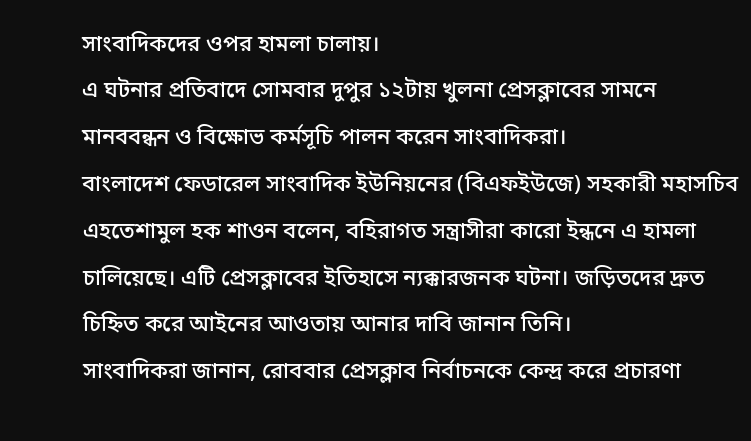সাংবাদিকদের ওপর হামলা চালায়।
এ ঘটনার প্রতিবাদে সোমবার দুপুর ১২টায় খুলনা প্রেসক্লাবের সামনে মানববন্ধন ও বিক্ষোভ কর্মসূচি পালন করেন সাংবাদিকরা।
বাংলাদেশ ফেডারেল সাংবাদিক ইউনিয়নের (বিএফইউজে) সহকারী মহাসচিব এহতেশামুল হক শাওন বলেন, বহিরাগত সন্ত্রাসীরা কারো ইন্ধনে এ হামলা চালিয়েছে। এটি প্রেসক্লাবের ইতিহাসে ন্যক্কারজনক ঘটনা। জড়িতদের দ্রুত চিহ্নিত করে আইনের আওতায় আনার দাবি জানান তিনি।
সাংবাদিকরা জানান, রোববার প্রেসক্লাব নির্বাচনকে কেন্দ্র করে প্রচারণা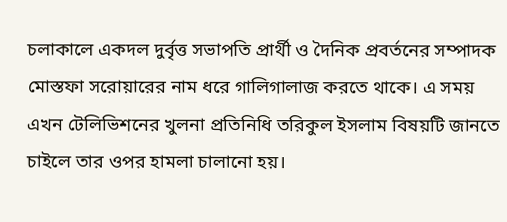চলাকালে একদল দুর্বৃত্ত সভাপতি প্রার্থী ও দৈনিক প্রবর্তনের সম্পাদক মোস্তফা সরোয়ারের নাম ধরে গালিগালাজ করতে থাকে। এ সময় এখন টেলিভিশনের খুলনা প্রতিনিধি তরিকুল ইসলাম বিষয়টি জানতে চাইলে তার ওপর হামলা চালানো হয়।